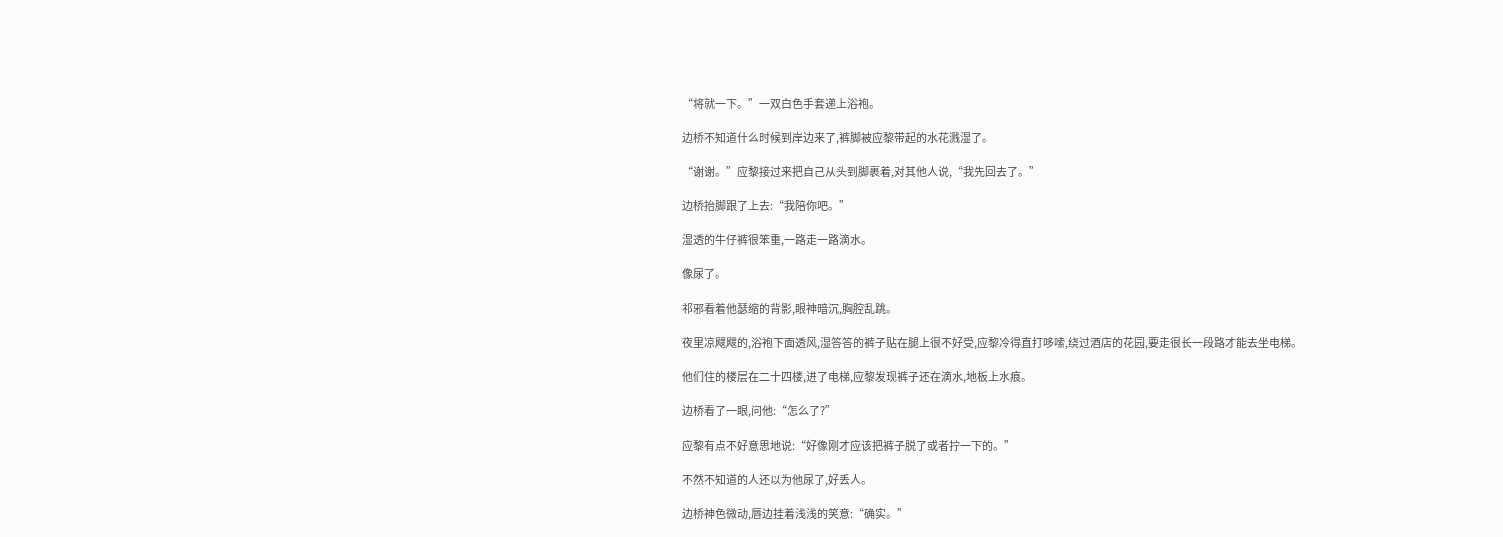“将就一下。”一双白色手套递上浴袍。

边桥不知道什么时候到岸边来了,裤脚被应黎带起的水花溅湿了。

“谢谢。”应黎接过来把自己从头到脚裹着,对其他人说,“我先回去了。”

边桥抬脚跟了上去:“我陪你吧。”

湿透的牛仔裤很笨重,一路走一路滴水。

像尿了。

祁邪看着他瑟缩的背影,眼神暗沉,胸腔乱跳。

夜里凉飕飕的,浴袍下面透风,湿答答的裤子贴在腿上很不好受,应黎冷得直打哆嗦,绕过酒店的花园,要走很长一段路才能去坐电梯。

他们住的楼层在二十四楼,进了电梯,应黎发现裤子还在滴水,地板上水痕。

边桥看了一眼,问他:“怎么了?”

应黎有点不好意思地说:“好像刚才应该把裤子脱了或者拧一下的。”

不然不知道的人还以为他尿了,好丢人。

边桥神色微动,唇边挂着浅浅的笑意:“确实。”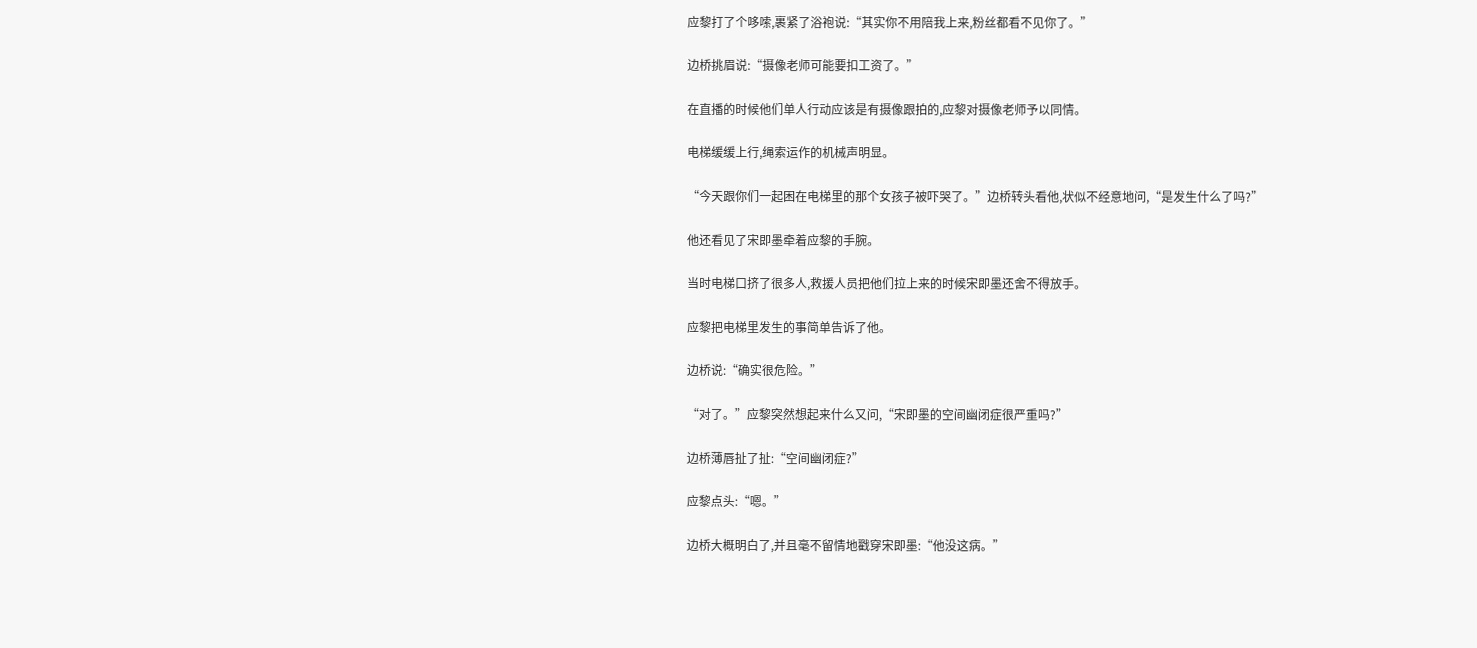应黎打了个哆嗦,裹紧了浴袍说:“其实你不用陪我上来,粉丝都看不见你了。”

边桥挑眉说:“摄像老师可能要扣工资了。”

在直播的时候他们单人行动应该是有摄像跟拍的,应黎对摄像老师予以同情。

电梯缓缓上行,绳索运作的机械声明显。

“今天跟你们一起困在电梯里的那个女孩子被吓哭了。”边桥转头看他,状似不经意地问,“是发生什么了吗?”

他还看见了宋即墨牵着应黎的手腕。

当时电梯口挤了很多人,救援人员把他们拉上来的时候宋即墨还舍不得放手。

应黎把电梯里发生的事简单告诉了他。

边桥说:“确实很危险。”

“对了。”应黎突然想起来什么又问,“宋即墨的空间幽闭症很严重吗?”

边桥薄唇扯了扯:“空间幽闭症?”

应黎点头:“嗯。”

边桥大概明白了,并且毫不留情地戳穿宋即墨:“他没这病。”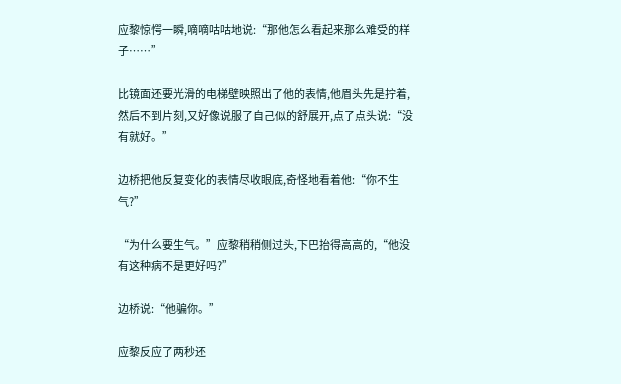应黎惊愕一瞬,嘀嘀咕咕地说:“那他怎么看起来那么难受的样子……”

比镜面还要光滑的电梯壁映照出了他的表情,他眉头先是拧着,然后不到片刻,又好像说服了自己似的舒展开,点了点头说:“没有就好。”

边桥把他反复变化的表情尽收眼底,奇怪地看着他:“你不生气?”

“为什么要生气。”应黎稍稍侧过头,下巴抬得高高的,“他没有这种病不是更好吗?”

边桥说:“他骗你。”

应黎反应了两秒还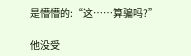是懵懵的:“这……算骗吗?”

他没受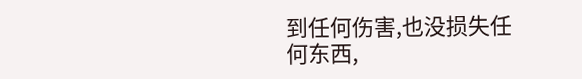到任何伤害,也没损失任何东西,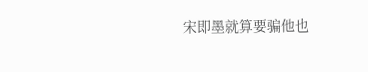宋即墨就算要骗他也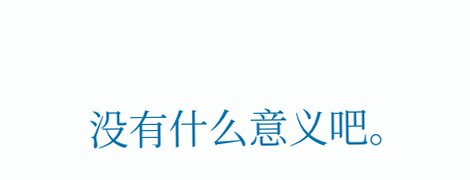没有什么意义吧。